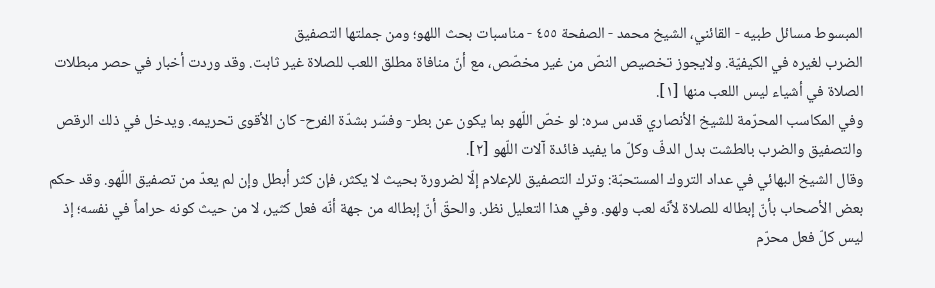المبسوط مسائل طبيه - القائني، الشيخ محمد - الصفحة ٤٥٥ - مناسبات بحث اللهو؛ ومن جملتها التصفيق
الضرب لغيره في الكيفيّة. ولايجوز تخصيص النصّ من غير مخصّص، مع أنّ منافاة مطلق اللعب للصلاة غير ثابت. وقد وردت أخبار في حصر مبطلات الصلاة في أشياء ليس اللعب منها [١].
وفي المكاسب المحرّمة للشيخ الأنصاري قدس سره: لو خصّ اللّهو بما يكون عن بطر- وفسّر بشدّة الفرح- كان الأقوى تحريمه. ويدخل في ذلك الرقص والتصفيق والضرب بالطشت بدل الدفّ وكلّ ما يفيد فائدة آلات اللّهو [٢].
وقال الشيخ البهائي في عداد التروك المستحبّة: وترك التصفيق للإعلام إلّا لضرورة بحيث لا يكثر، فإن كثر أبطل وإن لم يعدّ من تصفيق اللّهو. وقد حكم بعض الأصحاب بأنّ إبطاله للصلاة لأنّه لعب ولهو. وفي هذا التعليل نظر. والحقّ أنّ إبطاله من جهة أنّه فعل كثير، لا من حيث كونه حراماً في نفسه؛ إذ ليس كلّ فعل محرّم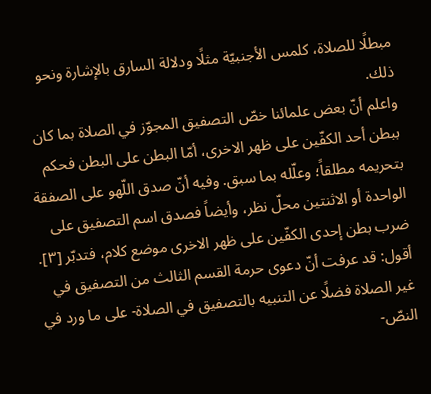مبطلًا للصلاة، كلمس الأجنبيّة مثلًا ودلالة السارق بالإشارة ونحو ذلك.
واعلم أنّ بعض علمائنا خصّ التصفيق المجوّز في الصلاة بما كان ببطن أحد الكفّين على ظهر الاخرى، أمّا البطن على البطن فحكم بتحريمه مطلقاً؛ وعلّله بما سبق. وفيه أنّ صدق اللّهو على الصفقة الواحدة أو الاثنتين محلّ نظر، وأيضاً فصدق اسم التصفيق على ضرب بطن إحدى الكفّين على ظهر الاخرى موضع كلام، فتدبّر [٣].
أقول: قد عرفت أنّ دعوى حرمة القسم الثالث من التصفيق في غير الصلاة فضلًا عن التنبيه بالتصفيق في الصلاة- على ما ورد في النصّ-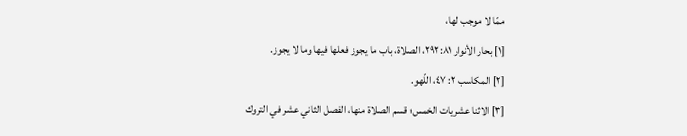ممّا لا موجب لها،
[١] بحار الأنوار ٨١: ٢٩٢، الصلاة، باب ما يجوز فعلها فيها وما لا يجوز.
[٢] المكاسب ٢: ٤٧، اللّهو.
[٣] الاثنا عشريات الخمس؛ قسم الصلاة منها، الفصل الثاني عشر في التروك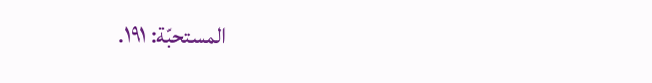المستحبّة: ١٩١.